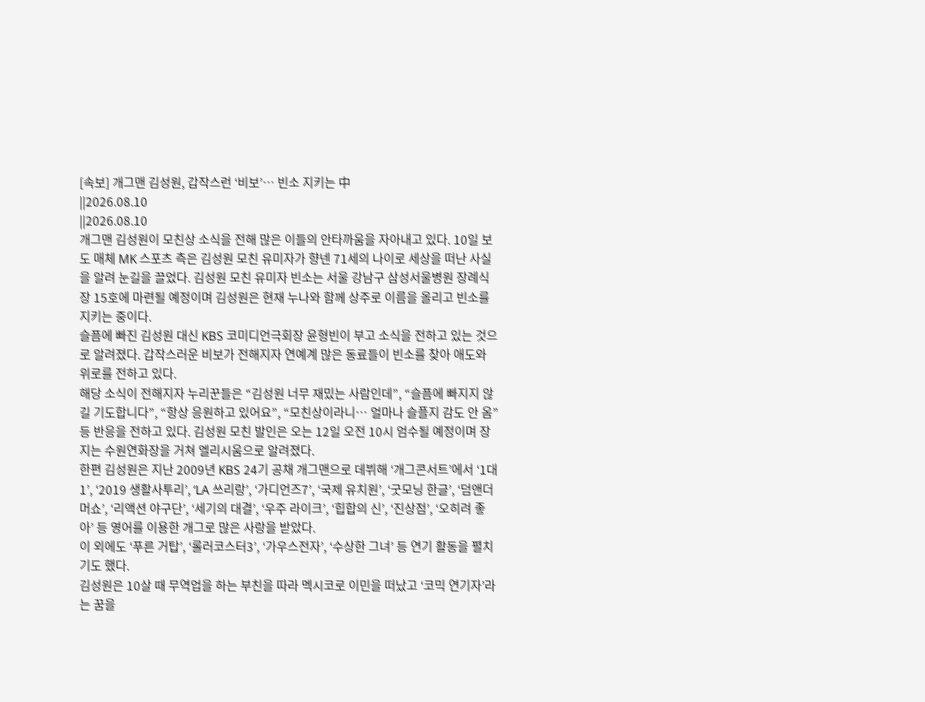[속보] 개그맨 김성원, 갑작스런 ‘비보’… 빈소 지키는 中
||2026.08.10
||2026.08.10
개그맨 김성원이 모친상 소식을 전해 많은 이들의 안타까움을 자아내고 있다. 10일 보도 매체 MK 스포츠 측은 김성원 모친 유미자가 향넨 71세의 나이로 세상을 떠난 사실을 알려 눈길을 끌었다. 김성원 모친 유미자 빈소는 서울 강남구 삼성서울병원 장례식장 15호에 마련될 예정이며 김성원은 현재 누나와 함께 상주로 이름을 올리고 빈소를 지키는 중이다.
슬픔에 빠진 김성원 대신 KBS 코미디언극회장 윤형빈이 부고 소식을 전하고 있는 것으로 알려졌다. 갑작스러운 비보가 전해지자 연예계 많은 동료들이 빈소를 찾아 애도와 위로를 전하고 있다.
해당 소식이 전해지자 누리꾼들은 “김성원 너무 재밌는 사람인데”, “슬픔에 빠지지 않길 기도합니다”, “항상 응원하고 있어요”, “모친상이라니… 얼마나 슬플지 감도 안 옴” 등 반응을 전하고 있다. 김성원 모친 발인은 오는 12일 오전 10시 엄수될 예정이며 장지는 수원연화장을 거쳐 엘리시움으로 알려졌다.
한편 김성원은 지난 2009년 KBS 24기 공채 개그맨으로 데뷔해 ‘개그콘서트’에서 ‘1대1’, ‘2019 생활사투리’, ‘LA 쓰리랑’, ‘가디언즈7’, ‘국제 유치원’, ‘굿모닝 한글’, ‘덤앤더머쇼’, ‘리액션 야구단’, ‘세기의 대결’, ‘우주 라이크’, ‘힙합의 신’, ‘진상점’, ‘오히려 좋아’ 등 영어를 이용한 개그로 많은 사랑을 받았다.
이 외에도 ‘푸른 거탑’, ‘롤러코스터3’, ‘가우스전자’, ‘수상한 그녀’ 등 연기 활동을 펼치기도 했다.
김성원은 10살 때 무역업을 하는 부친을 따라 멕시코로 이민을 떠났고 ‘코믹 연기자’라는 꿈을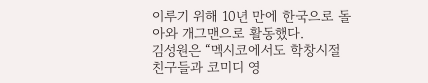이루기 위해 10년 만에 한국으로 돌아와 개그맨으로 활동했다.
김성원은 “멕시코에서도 학창시절 친구들과 코미디 영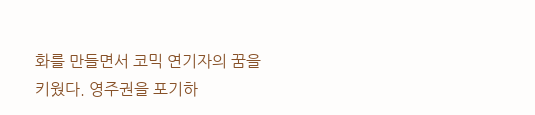화를 만들면서 코믹 연기자의 꿈을 키웠다. 영주권을 포기하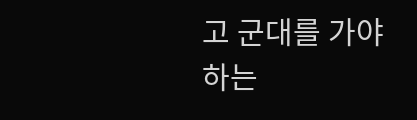고 군대를 가야하는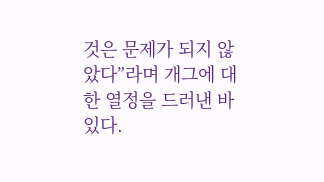것은 문제가 되지 않았다”라며 개그에 대한 열정을 드러낸 바 있다.